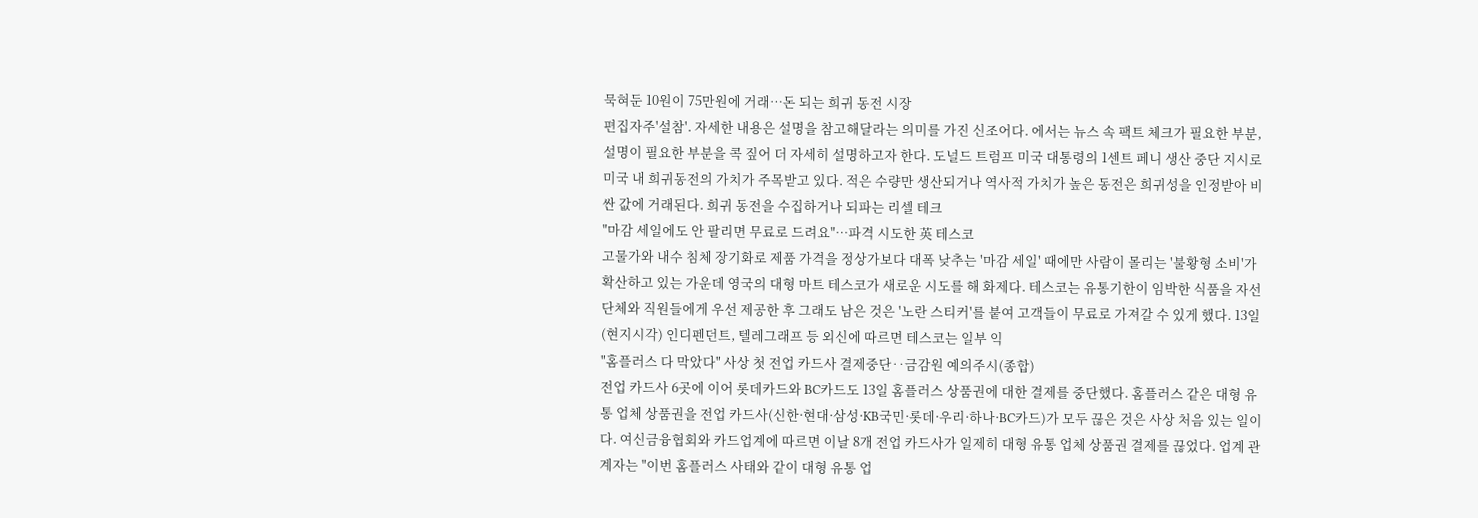묵혀둔 10원이 75만원에 거래…돈 되는 희귀 동전 시장
편집자주'설참'. 자세한 내용은 설명을 참고해달라는 의미를 가진 신조어다. 에서는 뉴스 속 팩트 체크가 필요한 부분, 설명이 필요한 부분을 콕 짚어 더 자세히 설명하고자 한다. 도널드 트럼프 미국 대통령의 1센트 페니 생산 중단 지시로 미국 내 희귀동전의 가치가 주목받고 있다. 적은 수량만 생산되거나 역사적 가치가 높은 동전은 희귀성을 인정받아 비싼 값에 거래된다. 희귀 동전을 수집하거나 되파는 리셀 테크
"마감 세일에도 안 팔리면 무료로 드려요"…파격 시도한 英 테스코
고물가와 내수 침체 장기화로 제품 가격을 정상가보다 대폭 낮추는 '마감 세일' 때에만 사람이 몰리는 '불황형 소비'가 확산하고 있는 가운데 영국의 대형 마트 테스코가 새로운 시도를 해 화제다. 테스코는 유통기한이 임박한 식품을 자선단체와 직원들에게 우선 제공한 후 그래도 남은 것은 '노란 스티커'를 붙여 고객들이 무료로 가져갈 수 있게 했다. 13일(현지시각) 인디펜던트, 텔레그래프 등 외신에 따르면 테스코는 일부 익
"홈플러스 다 막았다" 사상 첫 전업 카드사 결제중단‥금감원 예의주시(종합)
전업 카드사 6곳에 이어 롯데카드와 BC카드도 13일 홈플러스 상품권에 대한 결제를 중단했다. 홈플러스 같은 대형 유통 업체 상품권을 전업 카드사(신한·현대·삼성·KB국민·롯데·우리·하나·BC카드)가 모두 끊은 것은 사상 처음 있는 일이다. 여신금융협회와 카드업계에 따르면 이날 8개 전업 카드사가 일제히 대형 유통 업체 상품권 결제를 끊었다. 업계 관계자는 "이번 홈플러스 사태와 같이 대형 유통 업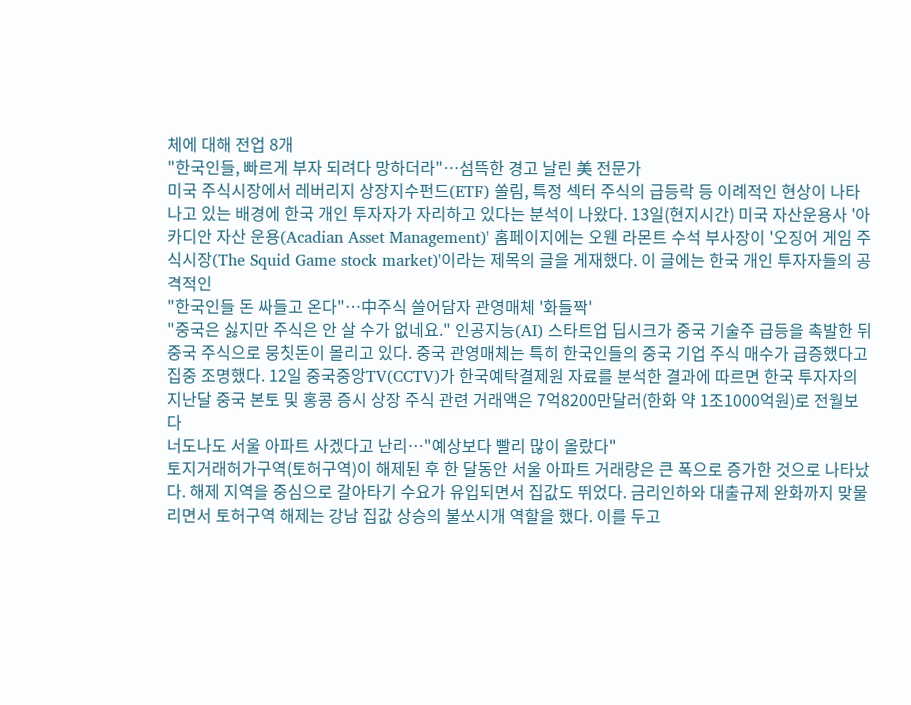체에 대해 전업 8개
"한국인들, 빠르게 부자 되려다 망하더라"…섬뜩한 경고 날린 美 전문가
미국 주식시장에서 레버리지 상장지수펀드(ETF) 쏠림, 특정 섹터 주식의 급등락 등 이례적인 현상이 나타나고 있는 배경에 한국 개인 투자자가 자리하고 있다는 분석이 나왔다. 13일(현지시간) 미국 자산운용사 '아카디안 자산 운용(Acadian Asset Management)' 홈페이지에는 오웬 라몬트 수석 부사장이 '오징어 게임 주식시장(The Squid Game stock market)'이라는 제목의 글을 게재했다. 이 글에는 한국 개인 투자자들의 공격적인
"한국인들 돈 싸들고 온다"…中주식 쓸어담자 관영매체 '화들짝'
"중국은 싫지만 주식은 안 살 수가 없네요." 인공지능(AI) 스타트업 딥시크가 중국 기술주 급등을 촉발한 뒤 중국 주식으로 뭉칫돈이 몰리고 있다. 중국 관영매체는 특히 한국인들의 중국 기업 주식 매수가 급증했다고 집중 조명했다. 12일 중국중앙TV(CCTV)가 한국예탁결제원 자료를 분석한 결과에 따르면 한국 투자자의 지난달 중국 본토 및 홍콩 증시 상장 주식 관련 거래액은 7억8200만달러(한화 약 1조1000억원)로 전월보다
너도나도 서울 아파트 사겠다고 난리…"예상보다 빨리 많이 올랐다"
토지거래허가구역(토허구역)이 해제된 후 한 달동안 서울 아파트 거래량은 큰 폭으로 증가한 것으로 나타났다. 해제 지역을 중심으로 갈아타기 수요가 유입되면서 집값도 뛰었다. 금리인하와 대출규제 완화까지 맞물리면서 토허구역 해제는 강남 집값 상승의 불쏘시개 역할을 했다. 이를 두고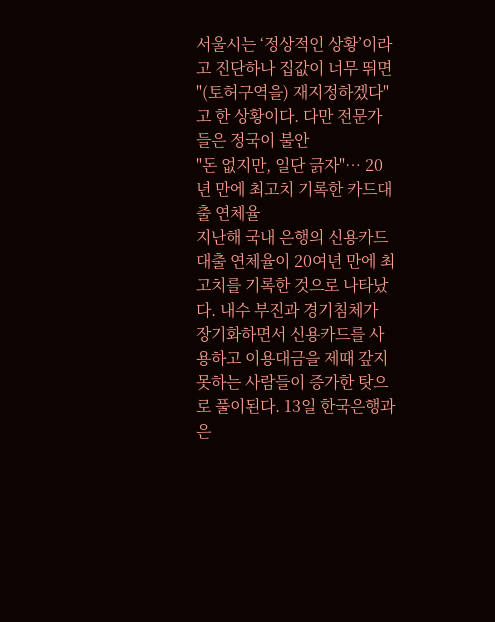서울시는 ‘정상적인 상황’이라고 진단하나 집값이 너무 뛰면 "(토허구역을) 재지정하겠다"고 한 상황이다. 다만 전문가들은 정국이 불안
"돈 없지만, 일단 긁자"… 20년 만에 최고치 기록한 카드대출 연체율
지난해 국내 은행의 신용카드 대출 연체율이 20여년 만에 최고치를 기록한 것으로 나타났다. 내수 부진과 경기침체가 장기화하면서 신용카드를 사용하고 이용대금을 제때 갚지 못하는 사람들이 증가한 탓으로 풀이된다. 13일 한국은행과 은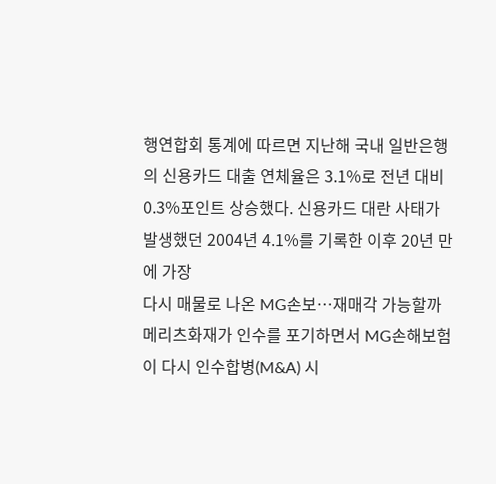행연합회 통계에 따르면 지난해 국내 일반은행의 신용카드 대출 연체율은 3.1%로 전년 대비 0.3%포인트 상승했다. 신용카드 대란 사태가 발생했던 2004년 4.1%를 기록한 이후 20년 만에 가장
다시 매물로 나온 MG손보…재매각 가능할까
메리츠화재가 인수를 포기하면서 MG손해보험이 다시 인수합병(M&A) 시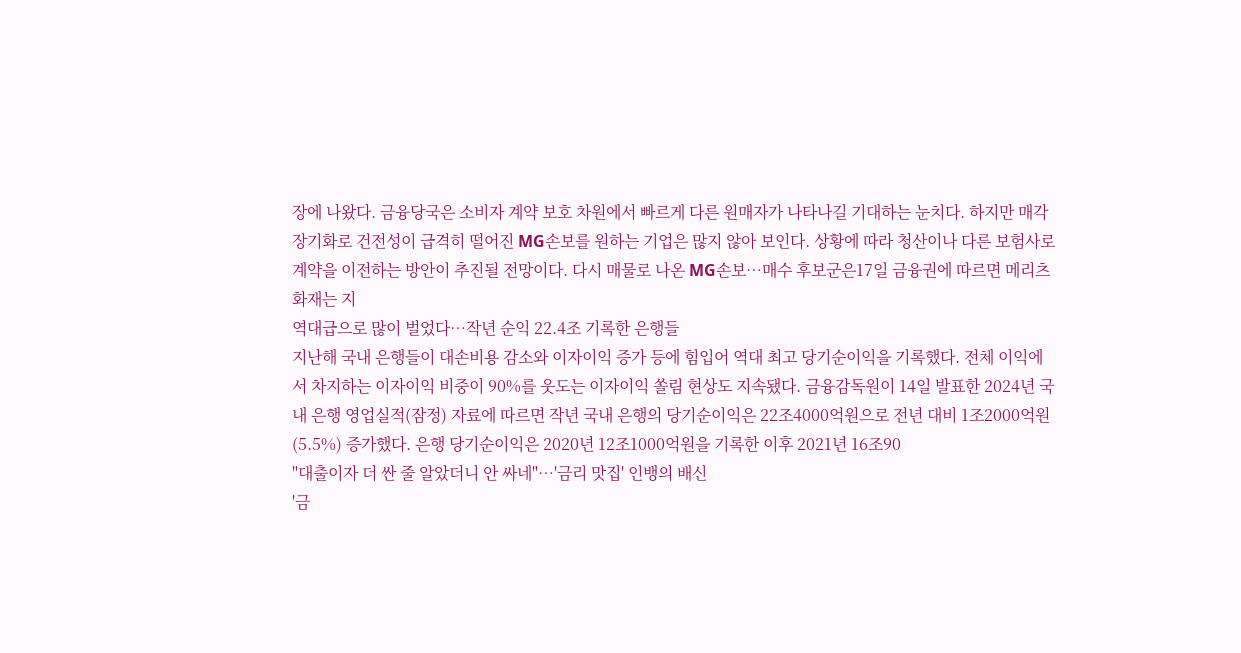장에 나왔다. 금융당국은 소비자 계약 보호 차원에서 빠르게 다른 원매자가 나타나길 기대하는 눈치다. 하지만 매각 장기화로 건전성이 급격히 떨어진 MG손보를 원하는 기업은 많지 않아 보인다. 상황에 따라 청산이나 다른 보험사로 계약을 이전하는 방안이 추진될 전망이다. 다시 매물로 나온 MG손보…매수 후보군은17일 금융권에 따르면 메리츠화재는 지
역대급으로 많이 벌었다…작년 순익 22.4조 기록한 은행들
지난해 국내 은행들이 대손비용 감소와 이자이익 증가 등에 힘입어 역대 최고 당기순이익을 기록했다. 전체 이익에서 차지하는 이자이익 비중이 90%를 웃도는 이자이익 쏠림 현상도 지속됐다. 금융감독원이 14일 발표한 2024년 국내 은행 영업실적(잠정) 자료에 따르면 작년 국내 은행의 당기순이익은 22조4000억원으로 전년 대비 1조2000억원(5.5%) 증가했다. 은행 당기순이익은 2020년 12조1000억원을 기록한 이후 2021년 16조90
"대출이자 더 싼 줄 알았더니 안 싸네"…'금리 맛집' 인뱅의 배신
'금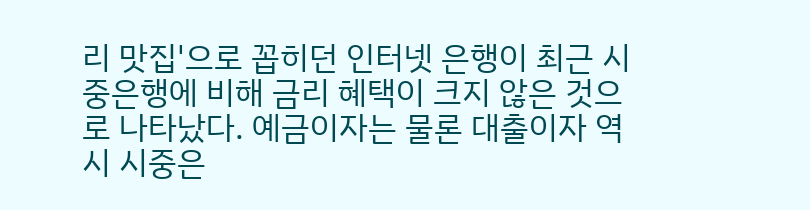리 맛집'으로 꼽히던 인터넷 은행이 최근 시중은행에 비해 금리 혜택이 크지 않은 것으로 나타났다. 예금이자는 물론 대출이자 역시 시중은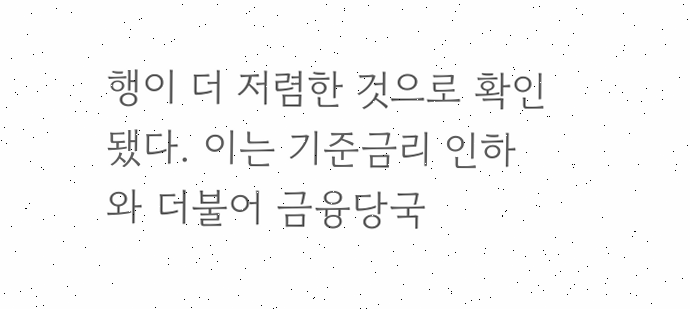행이 더 저렴한 것으로 확인됐다. 이는 기준금리 인하와 더불어 금융당국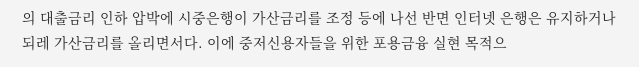의 대출금리 인하 압박에 시중은행이 가산금리를 조정 등에 나선 반면 인터넷 은행은 유지하거나 되레 가산금리를 올리면서다. 이에 중저신용자들을 위한 포용금융 실현 목적으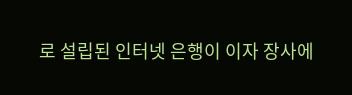로 설립된 인터넷 은행이 이자 장사에